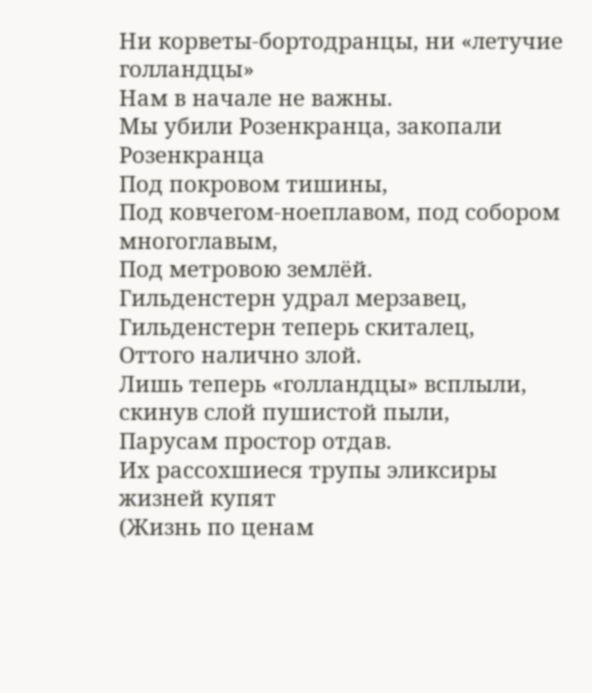Ни корветы-бортодранцы, ни «летучие голландцы»
Нам в начале не важны.
Мы убили Розенкранца, закопали Розенкранца
Под покровом тишины,
Под ковчегом-ноеплавом, под собором многоглавым,
Под метровою землёй.
Гильденстерн удрал мерзавец, Гильденстерн теперь скиталец,
Оттого налично злой.
Лишь теперь «голландцы» всплыли, скинув слой пушистой пыли,
Парусам простор отдав.
Их рассохшиеся трупы эликсиры жизней купят
(Жизнь по ценам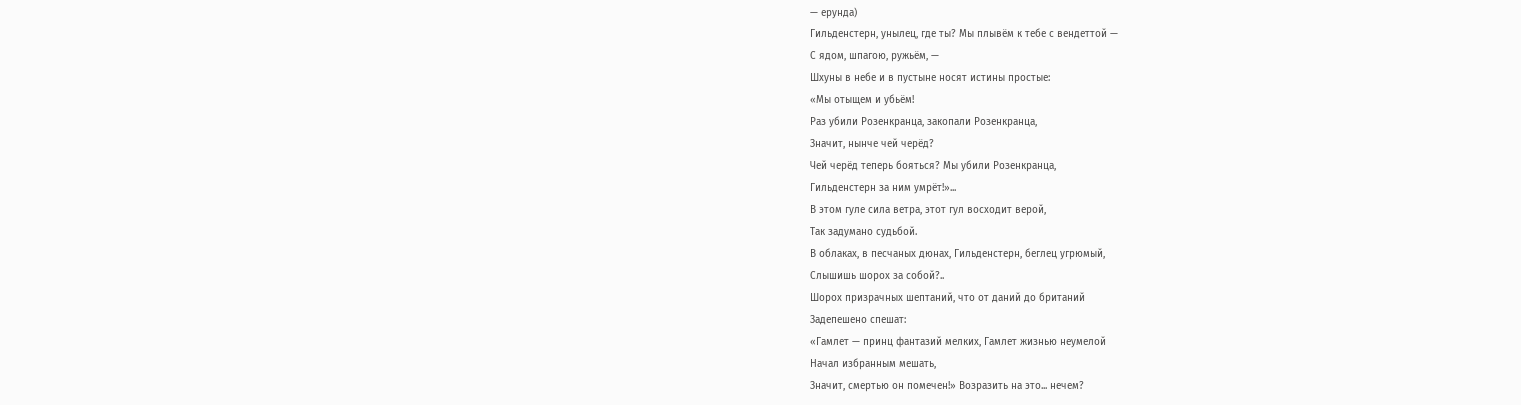— ерунда)
Гильденстерн, унылец, где ты? Мы плывём к тебе с вендеттой —
С ядом, шпагою, ружьём, —
Шхуны в небе и в пустыне носят истины простые:
«Мы отыщем и убьём!
Раз убили Розенкранца, закопали Розенкранца,
Значит, нынче чей черёд?
Чей черёд теперь бояться? Мы убили Розенкранца,
Гильденстерн за ним умрёт!»...
В этом гуле сила ветра, этот гул восходит верой,
Так задумано судьбой.
В облаках, в песчаных дюнах, Гильденстерн, беглец угрюмый,
Слышишь шорох за собой?..
Шорох призрачных шептаний, что от даний до британий
Задепешено спешат:
«Гамлет — принц фантазий мелких, Гамлет жизнью неумелой
Начал избранным мешать,
Значит, смертью он помечен!» Возразить на это... нечем?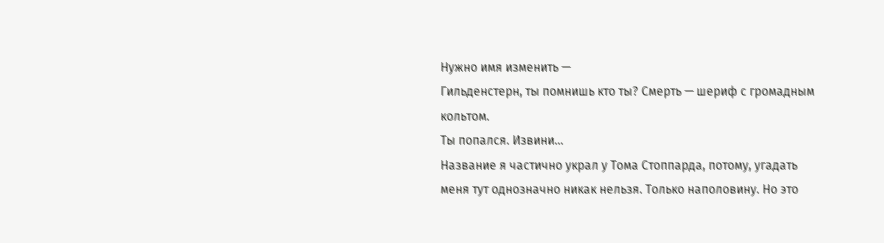Нужно имя изменить —
Гильденстерн, ты помнишь кто ты? Смерть — шериф с громадным кольтом.
Ты попался. Извини...
Название я частично украл у Тома Стоппарда, потому, угадать меня тут однозначно никак нельзя. Только наполовину. Но это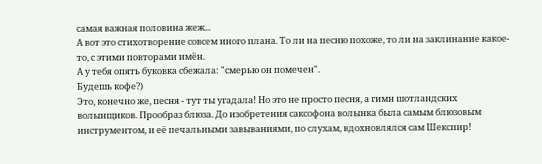самая важная половина жеж...
А вот это стихотворение совсем иного плана. То ли на песню похоже, то ли на заклинание какое-то, с этими повторами имён.
А у тебя опять буковка сбежала: "смерью он помечен".
Будешь кофе?)
Это, конечно же, песня - тут ты угадала! Но это не просто песня, а гимн шотландских волынщиков. Прообраз блюза. До изобретения саксофона волынка была самым блюзовым инструментом, и её печальными завываниями, по слухам, вдохновлялся сам Шекспир!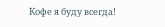Кофе я буду всегда!